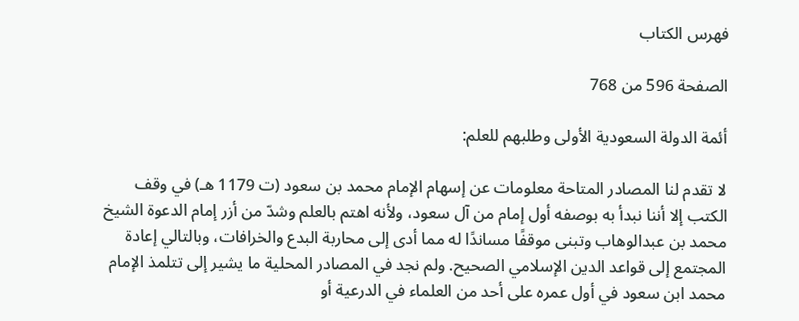فهرس الكتاب

الصفحة 596 من 768

أئمة الدولة السعودية الأولى وطلبهم للعلم:

لا تقدم لنا المصادر المتاحة معلومات عن إسهام الإمام محمد بن سعود (ت 1179 هـ) في وقف الكتب إلا أننا نبدأ به بوصفه أول إمام من آل سعود، ولأنه اهتم بالعلم وشدّ من أزر إمام الدعوة الشيخ محمد بن عبدالوهاب وتبنى موقفًا مساندًا له مما أدى إلى محاربة البدع والخرافات، وبالتالي إعادة المجتمع إلى قواعد الدين الإسلامي الصحيح. ولم نجد في المصادر المحلية ما يشير إلى تتلمذ الإمام محمد ابن سعود في أول عمره على أحد من العلماء في الدرعية أو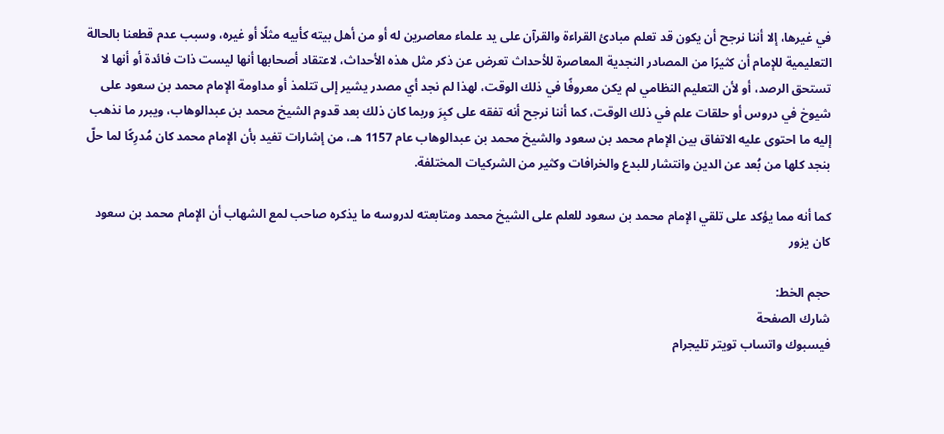في غيرها، إلا أننا نرجح أن يكون قد تعلم مبادئ القراءة والقرآن على يد علماء معاصرين له أو من أهل بيته كأبيه مثلًا أو غيره، وسبب عدم قطعنا بالحالة التعليمية للإمام أن كثيرًا من المصادر النجدية المعاصرة للأحداث تعرض عن ذكر مثل هذه الأحداث، لاعتقاد أصحابها أنها ليست ذات فائدة أو أنها لا تستحق الرصد، أو لأن التعليم النظامي لم يكن معروفًا في ذلك الوقت، لهذا لم نجد أي مصدر يشير إلى تتلمذ أو مداومة الإمام محمد بن سعود على شيوخ في دروس أو حلقات علم في ذلك الوقت، كما أننا نرجح أنه تفقه على كبِرَ وربما كان ذلك بعد قدوم الشيخ محمد بن عبدالوهاب، ويبرر ما نذهب إليه ما احتوى عليه الاتفاق بين الإمام محمد بن سعود والشيخ محمد بن عبدالوهاب عام 1157 هـ، من إشارات تفيد بأن الإمام محمد كان مُدرِكًا لما حلّ بنجد كلها من بُعد عن الدين وانتشار للبدع والخرافات وكثير من الشركيات المختلفة.

كما أنه مما يؤكد على تلقي الإمام محمد بن سعود للعلم على الشيخ محمد ومتابعته لدروسه ما يذكره صاحب لمع الشهاب أن الإمام محمد بن سعود كان يزور

حجم الخط:
شارك الصفحة
فيسبوك واتساب تويتر تليجرام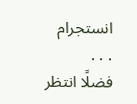انستجرام
. . .
فضلًا انتظر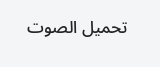تحميل الصوت